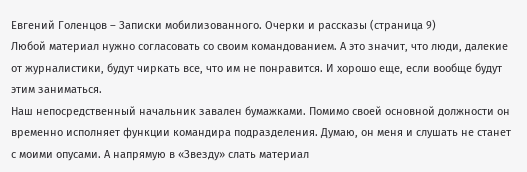Евгений Голенцов – Записки мобилизованного. Очерки и рассказы (страница 9)
Любой материал нужно согласовать со своим командованием. А это значит, что люди, далекие от журналистики, будут чиркать все, что им не понравится. И хорошо еще, если вообще будут этим заниматься.
Наш непосредственный начальник завален бумажками. Помимо своей основной должности он временно исполняет функции командира подразделения. Думаю, он меня и слушать не станет с моими опусами. А напрямую в «Звезду» слать материал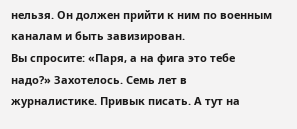нельзя. Он должен прийти к ним по военным каналам и быть завизирован.
Вы спросите: «Паря, а на фига это тебе надо?» Захотелось. Семь лет в журналистике. Привык писать. А тут на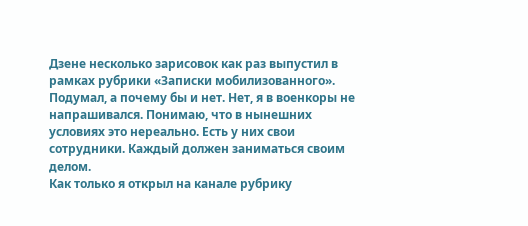Дзене несколько зарисовок как раз выпустил в рамках рубрики «Записки мобилизованного». Подумал, а почему бы и нет. Нет, я в военкоры не напрашивался. Понимаю, что в нынешних условиях это нереально. Есть у них свои сотрудники. Каждый должен заниматься своим делом.
Как только я открыл на канале рубрику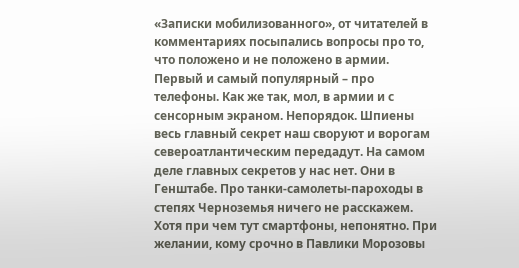«Записки мобилизованного», от читателей в комментариях посыпались вопросы про то, что положено и не положено в армии.
Первый и самый популярный – про телефоны. Как же так, мол, в армии и с сенсорным экраном. Непорядок. Шпиены весь главный секрет наш своруют и ворогам североатлантическим передадут. На самом деле главных секретов у нас нет. Они в Генштабе. Про танки-самолеты-пароходы в степях Черноземья ничего не расскажем. Хотя при чем тут смартфоны, непонятно. При желании, кому срочно в Павлики Морозовы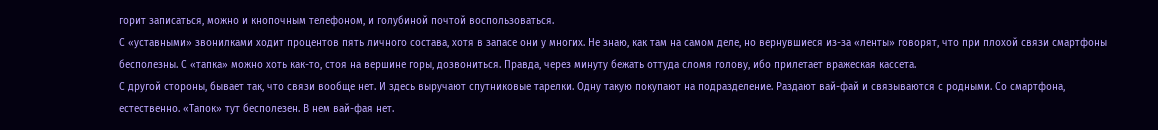горит записаться, можно и кнопочным телефоном, и голубиной почтой воспользоваться.
С «уставными» звонилками ходит процентов пять личного состава, хотя в запасе они у многих. Не знаю, как там на самом деле, но вернувшиеся из-за «ленты» говорят, что при плохой связи смартфоны бесполезны. С «тапка» можно хоть как-то, стоя на вершине горы, дозвониться. Правда, через минуту бежать оттуда сломя голову, ибо прилетает вражеская кассета.
С другой стороны, бывает так, что связи вообще нет. И здесь выручают спутниковые тарелки. Одну такую покупают на подразделение. Раздают вай-фай и связываются с родными. Со смартфона, естественно. «Тапок» тут бесполезен. В нем вай-фая нет.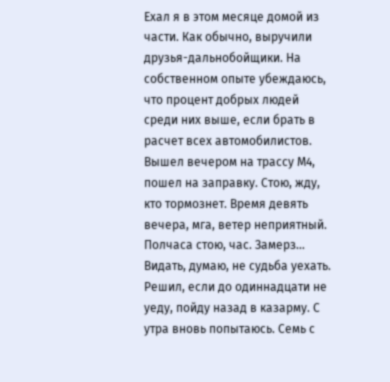Ехал я в этом месяце домой из части. Как обычно, выручили друзья-дальнобойщики. На собственном опыте убеждаюсь, что процент добрых людей среди них выше, если брать в расчет всех автомобилистов.
Вышел вечером на трассу М4, пошел на заправку. Стою, жду, кто тормознет. Время девять вечера, мга, ветер неприятный. Полчаса стою, час. Замерз… Видать, думаю, не судьба уехать. Решил, если до одиннадцати не уеду, пойду назад в казарму. С утра вновь попытаюсь. Семь с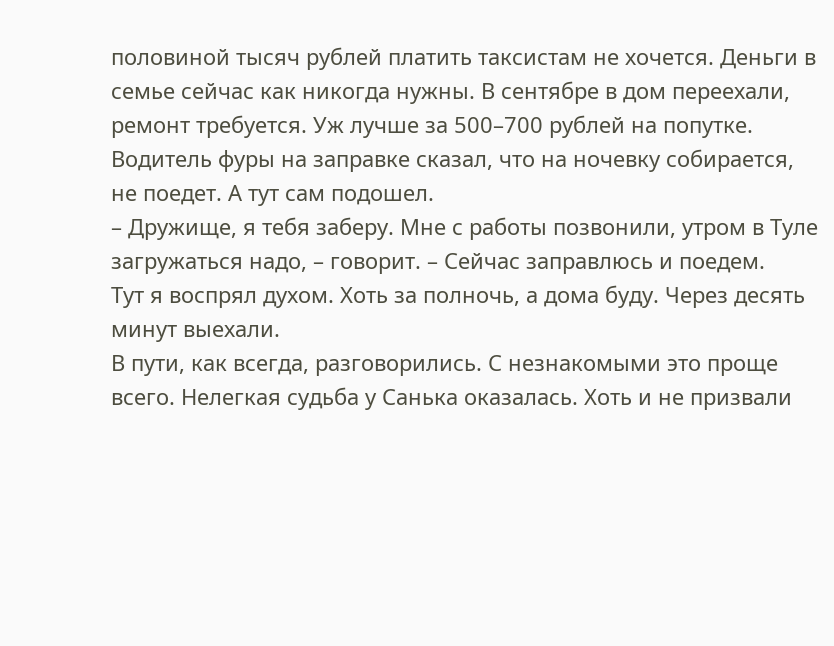половиной тысяч рублей платить таксистам не хочется. Деньги в семье сейчас как никогда нужны. В сентябре в дом переехали, ремонт требуется. Уж лучше за 500–700 рублей на попутке.
Водитель фуры на заправке сказал, что на ночевку собирается, не поедет. А тут сам подошел.
– Дружище, я тебя заберу. Мне с работы позвонили, утром в Туле загружаться надо, – говорит. – Сейчас заправлюсь и поедем.
Тут я воспрял духом. Хоть за полночь, а дома буду. Через десять минут выехали.
В пути, как всегда, разговорились. С незнакомыми это проще всего. Нелегкая судьба у Санька оказалась. Хоть и не призвали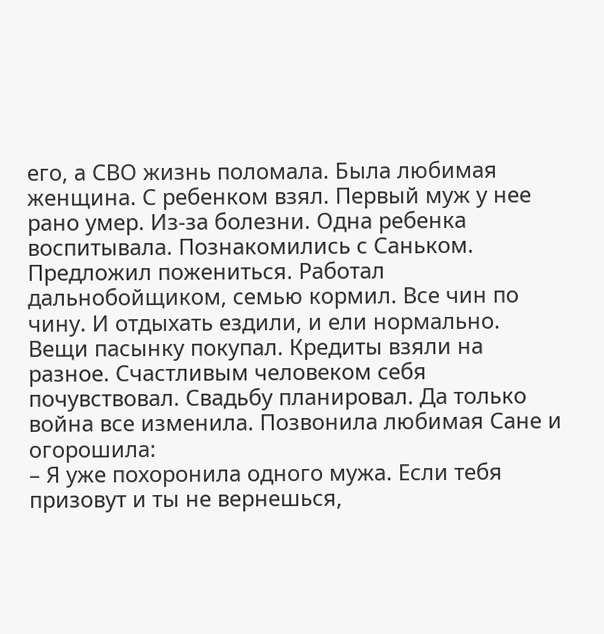его, а СВО жизнь поломала. Была любимая женщина. С ребенком взял. Первый муж у нее рано умер. Из-за бoлeзни. Одна ребенка воспитывала. Познакомились с Саньком. Предложил пожениться. Работал дальнобойщиком, семью кормил. Все чин по чину. И отдыхать ездили, и ели нормально. Вещи пасынку покупал. Кредиты взяли на разное. Счастливым человеком себя почувствовал. Свадьбу планировал. Да только война все изменила. Позвонила любимая Сане и огорошила:
– Я уже похоронила одного мужа. Если тебя призовут и ты не вернешься,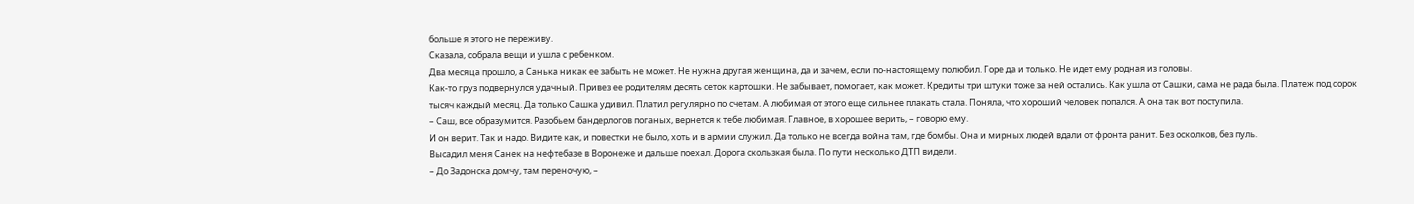больше я этого не переживу.
Сказала, собрала вещи и ушла с ребенком.
Два месяца прошло, а Санька никак ее забыть не может. Не нужна другая женщина, да и зачем, если по-настоящему полюбил. Горе да и только. Не идет ему родная из головы.
Как-то груз подвернулся удачный. Привез ее родителям десять сеток картошки. Не забывает, помогает, как может. Кредиты три штуки тоже за ней остались. Как ушла от Сашки, сама не рада была. Платеж под сорок тысяч каждый месяц. Да только Сашка удивил. Платил регулярно по счетам. А любимая от этого еще сильнее плакать стала. Поняла, что хороший человек попался. А она так вот поступила.
– Саш, все образумится. Разобьем бандерлогов поганых, вернется к тебе любимая. Главное, в хорошее верить, – говорю ему.
И он верит. Так и надо. Видите как, и повестки не было, хоть и в армии служил. Да только не всегда вoйна там, где бомбы. Она и мирных людей вдали от фронта ранит. Без осколков, без пуль.
Высадил меня Санек на нефтебазе в Воронеже и дальше поехал. Дорога скользкая была. По пути несколько ДТП видели.
– До Задонска домчу, там переночую, –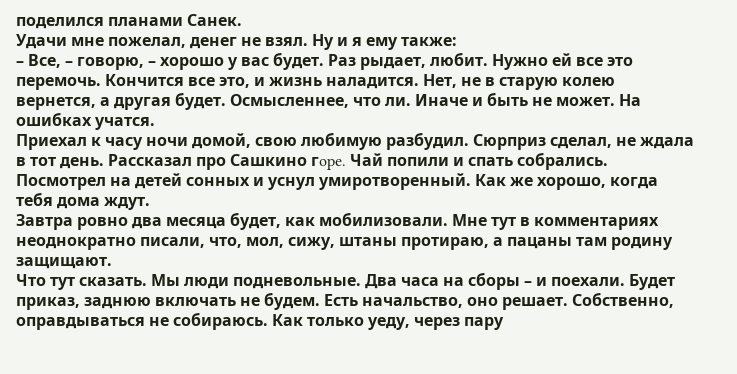поделился планами Санек.
Удачи мне пожелал, денег не взял. Ну и я ему также:
– Все, – говорю, – хорошо у вас будет. Раз рыдает, любит. Нужно ей все это перемочь. Кончится все это, и жизнь наладится. Нет, не в старую колею вернется, а другая будет. Осмысленнее, что ли. Иначе и быть не может. На ошибках учатся.
Приехал к часу ночи домой, свою любимую разбудил. Сюрприз сделал, не ждала в тот день. Рассказал про Сашкино гope. Чай попили и спать собрались. Посмотрел на детей сонных и уснул умиротворенный. Как же хорошо, когда тебя дома ждут.
Завтра ровно два месяца будет, как мобилизовали. Мне тут в комментариях неоднократно писали, что, мол, сижу, штаны протираю, а пацаны там родину защищают.
Что тут сказать. Мы люди подневольные. Два часа на сборы – и поехали. Будет приказ, заднюю включать не будем. Есть начальство, оно решает. Собственно, оправдываться не собираюсь. Как только уеду, через пару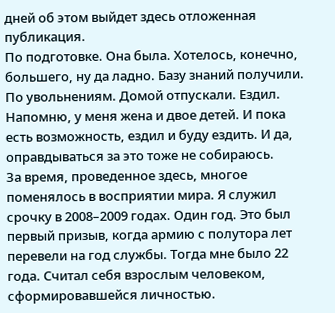дней об этом выйдет здесь отложенная публикация.
По подготовке. Она была. Хотелось, конечно, большего, ну да ладно. Базу знаний получили.
По увольнениям. Домой отпускали. Ездил. Напомню, у меня жена и двое детей. И пока есть возможность, ездил и буду ездить. И да, оправдываться за это тоже не собираюсь.
За время, проведенное здесь, многое поменялось в восприятии мира. Я служил срочку в 2008–2009 годах. Один год. Это был первый призыв, когда армию с полутора лет перевели на год службы. Тогда мне было 22 года. Считал себя взрослым человеком, сформировавшейся личностью.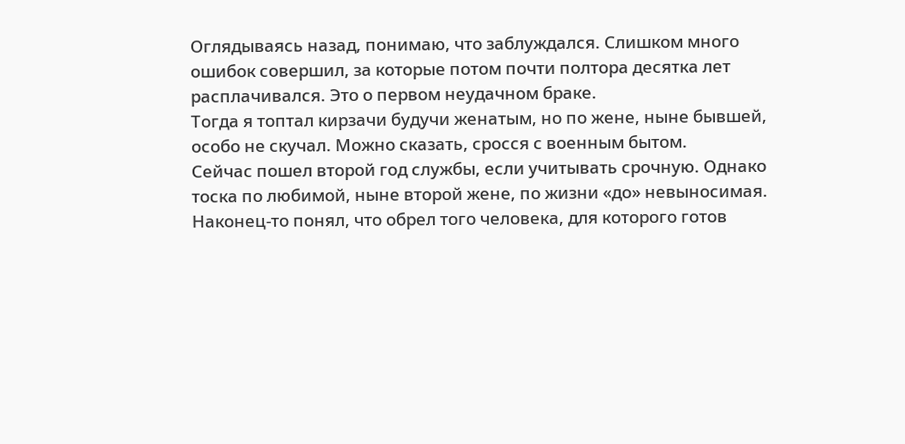Оглядываясь назад, понимаю, что заблуждался. Слишком много ошибок совершил, за которые потом почти полтора десятка лет расплачивался. Это о первом неудачном браке.
Тогда я топтал кирзачи будучи женатым, но по жене, ныне бывшей, особо не скучал. Можно сказать, сросся с военным бытом.
Сейчас пошел второй год службы, если учитывать срочную. Однако тоска по любимой, ныне второй жене, по жизни «до» невыносимая. Наконец-то понял, что обрел того человека, для которого готов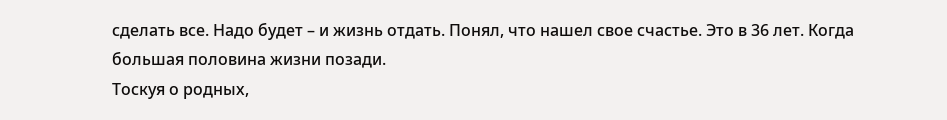сделать все. Надо будет – и жизнь отдать. Понял, что нашел свое счастье. Это в 36 лет. Когда большая половина жизни позади.
Тоскуя о родных,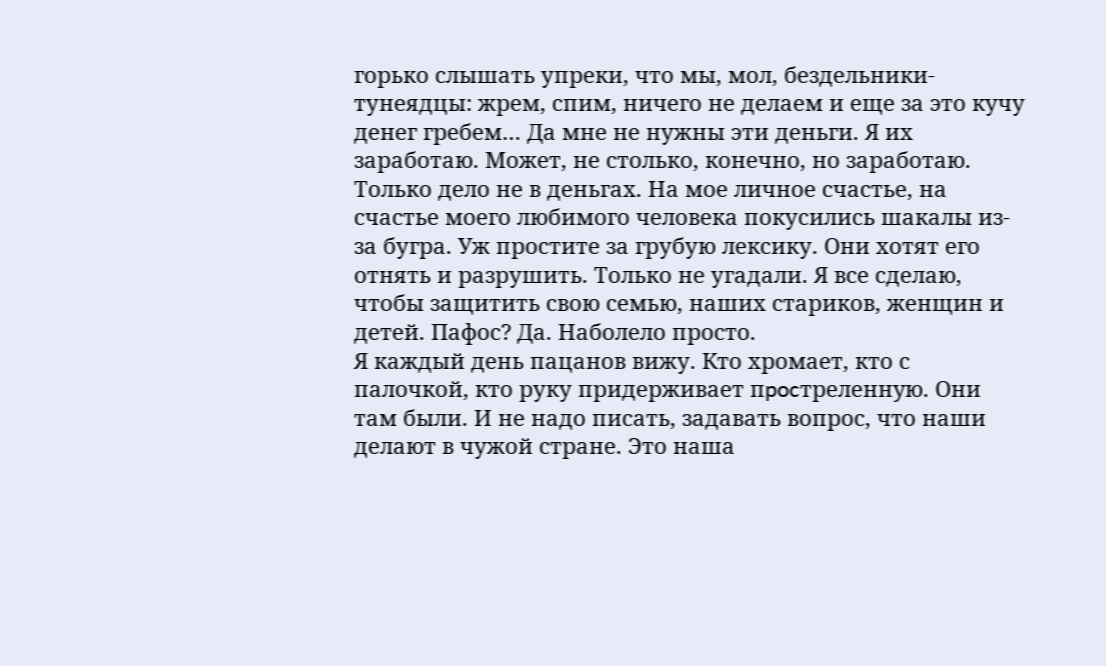горько слышать упреки, что мы, мол, бездельники-тунеядцы: жрем, спим, ничего не делаем и еще за это кучу денег гребем… Да мне не нужны эти деньги. Я их заработаю. Может, не столько, конечно, но заработаю. Только дело не в деньгах. На мое личное счастье, на счастье моего любимого человека покусились шакалы из-за бугра. Уж простите за грубую лексику. Они хотят его отнять и разрушить. Только не угадали. Я все сделаю, чтобы защитить свою семью, наших стариков, женщин и детей. Пафос? Да. Наболело просто.
Я каждый день пацанов вижу. Кто хромает, кто с палочкой, кто руку придерживает пpocтреленнyю. Они там были. И не надо писать, задавать вопрос, что наши делают в чужой стране. Это наша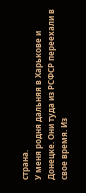страна.
У меня родня дальняя в Харькове и Донецке. Они туда из РСФСР переехали в свое время. Из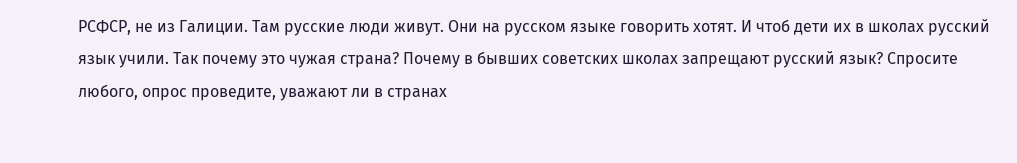РСФСР, не из Галиции. Там русские люди живут. Они на русском языке говорить хотят. И чтоб дети их в школах русский язык учили. Так почему это чужая страна? Почему в бывших советских школах запрещают русский язык? Спросите любого, опрос проведите, уважают ли в странах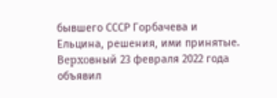бывшего СССР Горбачева и Ельцина, решения, ими принятые.
Вepxoвный 23 февраля 2022 года объявил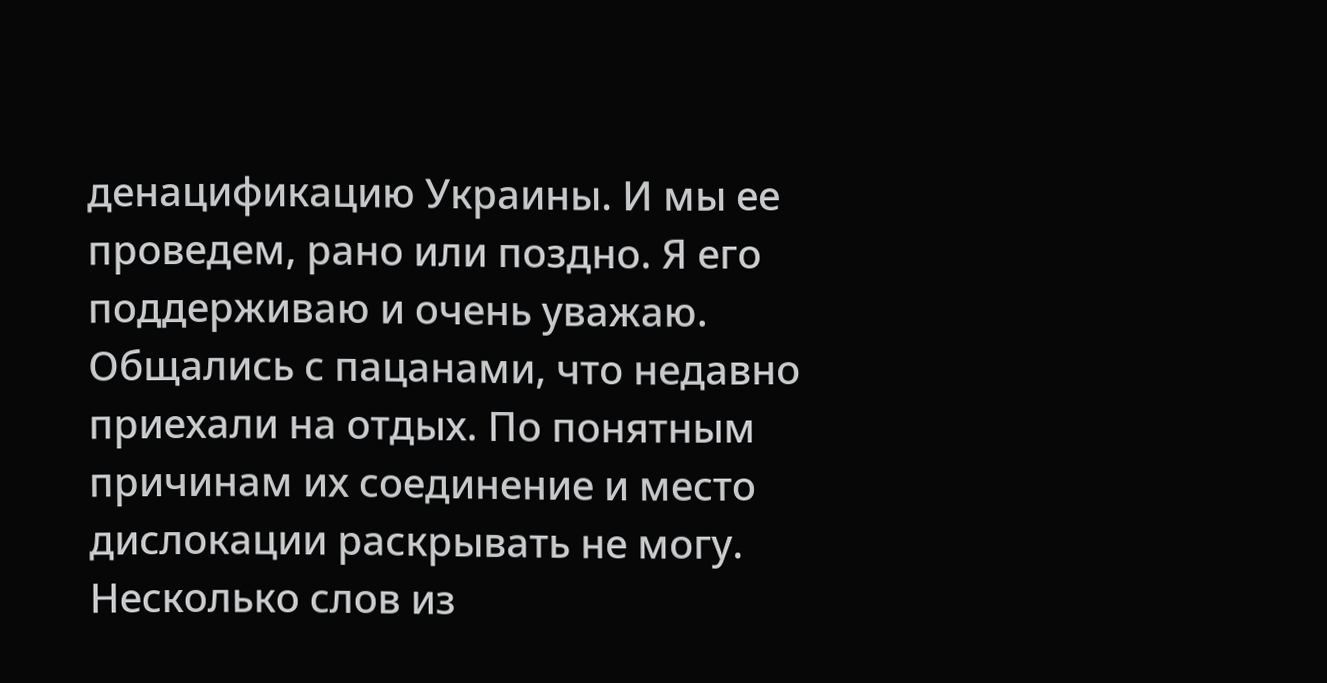денацификацию Украины. И мы ее проведем, рано или поздно. Я его поддерживаю и очень уважаю.
Общались с пацанами, что недавно приехали на отдых. По понятным причинам их соединение и место дислокации раскрывать не могу. Несколько слов из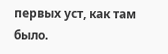первых уст, как там было.